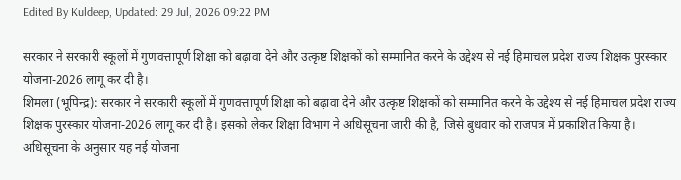Edited By Kuldeep, Updated: 29 Jul, 2026 09:22 PM

सरकार ने सरकारी स्कूलों में गुणवत्तापूर्ण शिक्षा को बढ़ावा देने और उत्कृष्ट शिक्षकों को सम्मानित करने के उद्देश्य से नई हिमाचल प्रदेश राज्य शिक्षक पुरस्कार योजना-2026 लागू कर दी है।
शिमला (भूपिन्द्र): सरकार ने सरकारी स्कूलों में गुणवत्तापूर्ण शिक्षा को बढ़ावा देने और उत्कृष्ट शिक्षकों को सम्मानित करने के उद्देश्य से नई हिमाचल प्रदेश राज्य शिक्षक पुरस्कार योजना-2026 लागू कर दी है। इसको लेकर शिक्षा विभाग ने अधिसूचना जारी की है, जिसे बुधवार को राजपत्र में प्रकाशित किया है। अधिसूचना के अनुसार यह नई योजना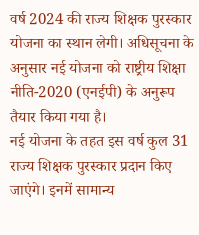वर्ष 2024 की राज्य शिक्षक पुरस्कार योजना का स्थान लेगी। अधिसूचना के अनुसार नई योजना को राष्ट्रीय शिक्षा नीति-2020 (एनईपी) के अनुरूप तैयार किया गया है।
नई योजना के तहत इस वर्ष कुल 31 राज्य शिक्षक पुरस्कार प्रदान किए जाएंगे। इनमें सामान्य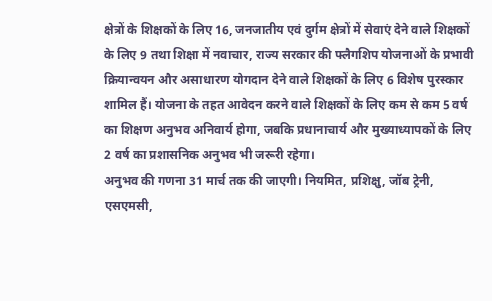क्षेत्रों के शिक्षकों के लिए 16, जनजातीय एवं दुर्गम क्षेत्रों में सेवाएं देने वाले शिक्षकों के लिए 9 तथा शिक्षा में नवाचार, राज्य सरकार की फ्लैगशिप योजनाओं के प्रभावी क्रियान्वयन और असाधारण योगदान देने वाले शिक्षकों के लिए 6 विशेष पुरस्कार शामिल हैं। योजना के तहत आवेदन करने वाले शिक्षकों के लिए कम से कम 5 वर्ष का शिक्षण अनुभव अनिवार्य होगा, जबकि प्रधानाचार्य और मुख्याध्यापकों के लिए 2 वर्ष का प्रशासनिक अनुभव भी जरूरी रहेगा।
अनुभव की गणना 31 मार्च तक की जाएगी। नियमित, प्रशिक्षु, जॉब ट्रेनी, एसएमसी,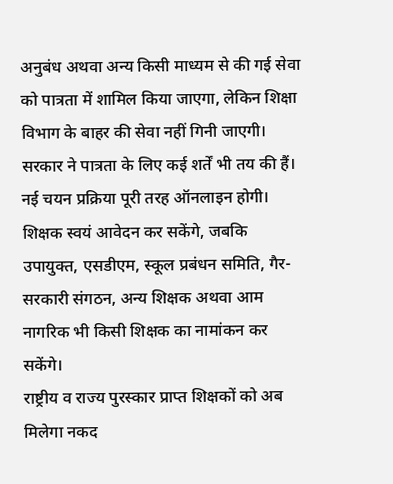अनुबंध अथवा अन्य किसी माध्यम से की गई सेवा को पात्रता में शामिल किया जाएगा, लेकिन शिक्षा विभाग के बाहर की सेवा नहीं गिनी जाएगी। सरकार ने पात्रता के लिए कई शर्तें भी तय की हैं। नई चयन प्रक्रिया पूरी तरह ऑनलाइन होगी। शिक्षक स्वयं आवेदन कर सकेंगे, जबकि उपायुक्त, एसडीएम, स्कूल प्रबंधन समिति, गैर-सरकारी संगठन, अन्य शिक्षक अथवा आम नागरिक भी किसी शिक्षक का नामांकन कर सकेंगे।
राष्ट्रीय व राज्य पुरस्कार प्राप्त शिक्षकों को अब मिलेगा नकद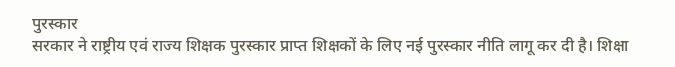पुरस्कार
सरकार ने राष्ट्रीय एवं राज्य शिक्षक पुरस्कार प्राप्त शिक्षकों के लिए नई पुरस्कार नीति लागू कर दी है। शिक्षा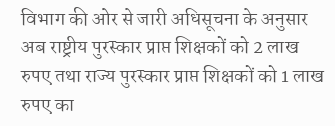विभाग की ओर से जारी अधिसूचना के अनुसार अब राष्ट्रीय पुरस्कार प्राप्त शिक्षकों को 2 लाख रुपए तथा राज्य पुरस्कार प्राप्त शिक्षकों को 1 लाख रुपए का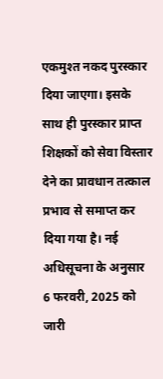एकमुश्त नकद पुरस्कार दिया जाएगा। इसके साथ ही पुरस्कार प्राप्त शिक्षकों को सेवा विस्तार देने का प्रावधान तत्काल प्रभाव से समाप्त कर दिया गया है। नई अधिसूचना के अनुसार 6 फरवरी, 2025 को जारी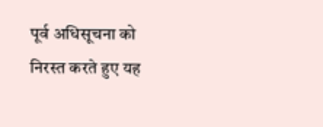पूर्व अधिसूचना को निरस्त करते हुए यह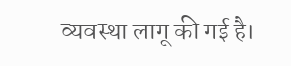व्यवस्था लागू की गई है।